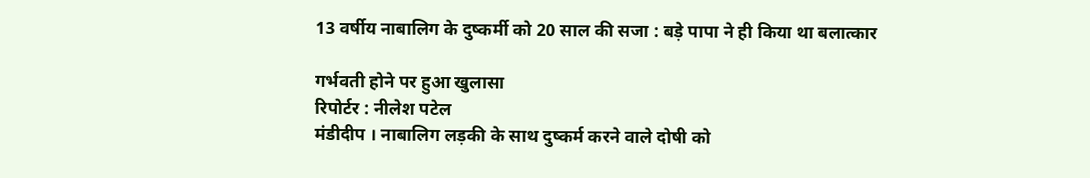13 वर्षीय नाबालिग के दुष्कर्मी को 20 साल की सजा : बड़े पापा ने ही किया था बलात्कार

गर्भवती होने पर हुआ खुलासा
रिपोर्टर : नीलेश पटेल
मंडीदीप । नाबालिग लड़की के साथ दुष्कर्म करने वाले दोषी को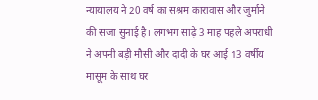न्यायालय ने 20 वर्ष का सश्रम कारावास और जुर्माने की सजा सुनाई है। लगभग साढ़े 3 माह पहले अपराधी ने अपनी बड़ी मौसी और दादी के घर आई 13 वर्षीय मासूम के साथ घर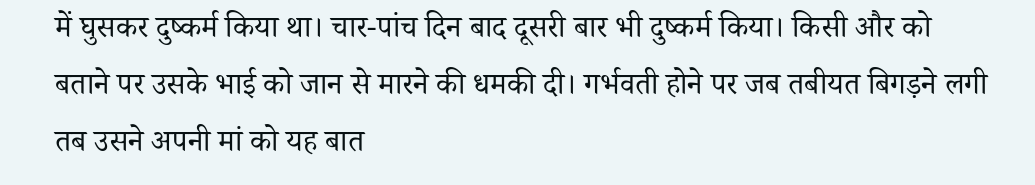में घुसकर दुष्कर्म किया था। चार-पांच दिन बाद दूसरी बार भी दुष्कर्म किया। किसी और को बताने पर उसके भाई को जान से मारने की धमकी दी। गर्भवती होने पर जब तबीयत बिगड़ने लगी तब उसने अपनी मां को यह बात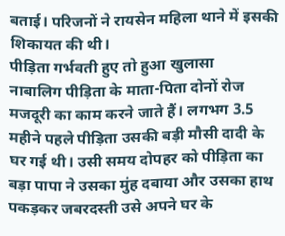बताई। परिजनों ने रायसेन महिला थाने में इसकी शिकायत की थी।
पीड़िता गर्भवती हुए तो हुआ खुलासा
नाबालिग पीड़िता के माता-पिता दोनों रोज मजदूरी का काम करने जाते हैं। लगभग 3.5 महीने पहले पीड़िता उसकी बड़ी मौसी दादी के घर गई थी। उसी समय दोपहर को पीड़िता का बड़ा पापा ने उसका मुंह दबाया और उसका हाथ पकड़कर जबरदस्ती उसे अपने घर के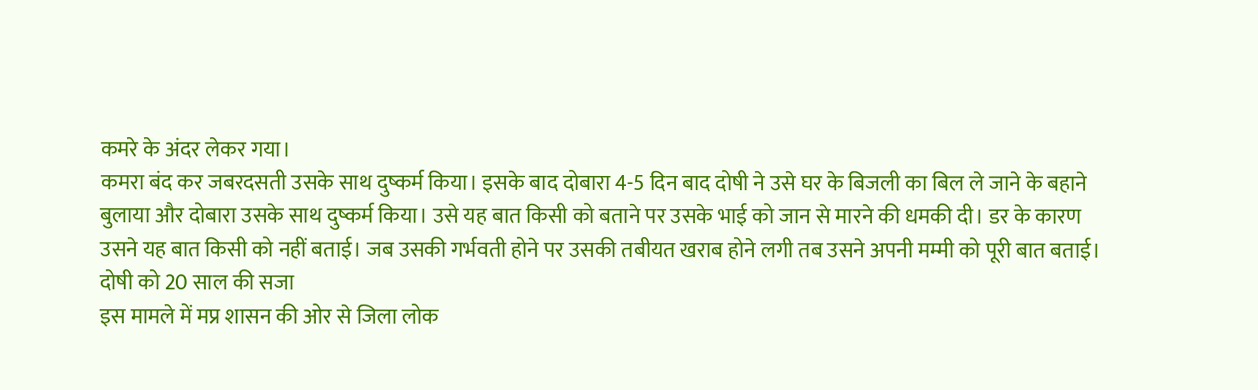कमरे के अंदर लेकर गया।
कमरा बंद कर जबरदसती उसके साथ दुष्कर्म किया। इसके बाद दोबारा 4-5 दिन बाद दोषी ने उसे घर के बिजली का बिल ले जाने के बहाने बुलाया और दोबारा उसके साथ दुष्कर्म किया। उसे यह बात किसी को बताने पर उसके भाई को जान से मारने की धमकी दी। डर के कारण उसने यह बात किसी को नहीं बताई। जब उसकी गर्भवती होने पर उसकी तबीयत खराब होने लगी तब उसने अपनी मम्मी को पूरी बात बताई।
दोषी को 20 साल की सजा
इस मामले में मप्र शासन की ओर से जिला लोक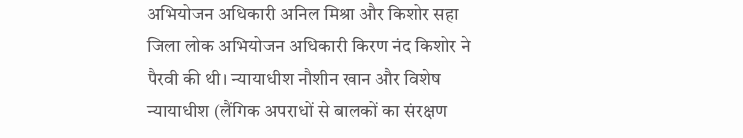अभियोजन अधिकारी अनिल मिश्रा और किशोर सहा जिला लोक अभियोजन अधिकारी किरण नंद किशोर ने पैरवी की थी। न्यायाधीश नौशीन खान और विशेष न्यायाधीश (लैंगिक अपराधों से बालकों का संरक्षण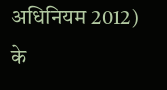अधिनियम 2012) के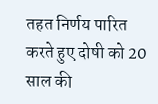तहत निर्णय पारित करते हुए दोषी को 20 साल की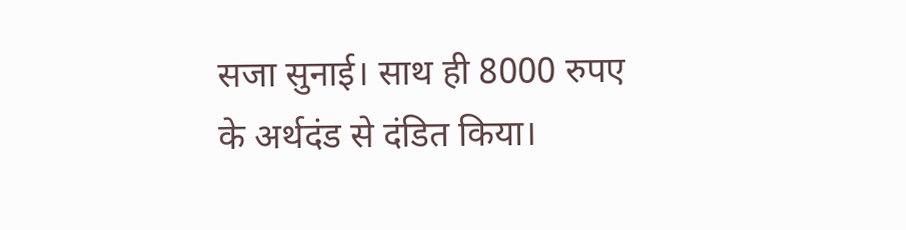सजा सुनाई। साथ ही 8000 रुपए के अर्थदंड से दंडित किया।